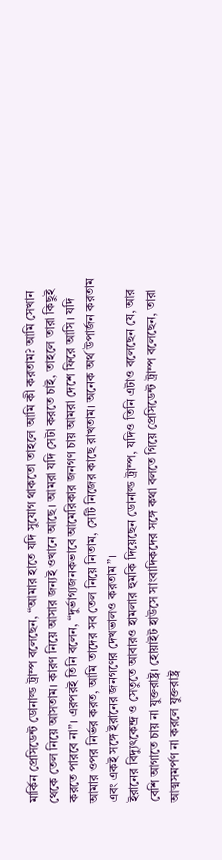মার্কিন প্রেসিডেন্ট ডোনাল্ড ট্রাম্প বলেছেন, “আমার হাতে যদি সুযোগ থাকতো তাহলে আমি কী করতাম? আমি সেখান থেকে তেল নিয়ে আসতাম। কারণ নিয়ে আসার জন্যই ওখানে আছে। আমরা যদি সেটা করতে চাই, তাহলে তারা কিছুই করতে পারবে না”। এরপরই তিনি বলেন, “দুর্ভাগ্যজনকভাবে আমেরিকার জনগণ চায় আমরা দেশে ফিরে আসি। যদি আমার ওপর নির্ভর করত, আমি তাদের সব তেল নিয়ে নিতাম, সেটি নিজের কাছে রাখতাম। অনেক অর্থ উপার্জন করতাম এবং একই সঙ্গে ইরানের জনগণের দেখভালও করতাম”।
ইরানের বিদ্যুৎকেন্দ্র ও সেতুতে আবারও হামলার হুমকি দিয়েছেন ডোনাল্ড ট্রাম্প, যদিও তিনি এটাও বলেছেন যে, আর বেশি আগাতে চায় না যুক্তরাষ্ট্র। হোয়াইট হাউসে সাংবাদিকদের সঙ্গে কথা বলতে গিয়ে প্রেসিডেন্ট ট্রাম্প বলেছেন, তারা আত্মসমর্পণ না করলে যুক্তরাষ্ট্র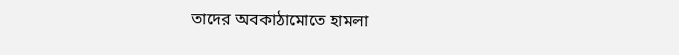তাদের অবকাঠামোতে হামলা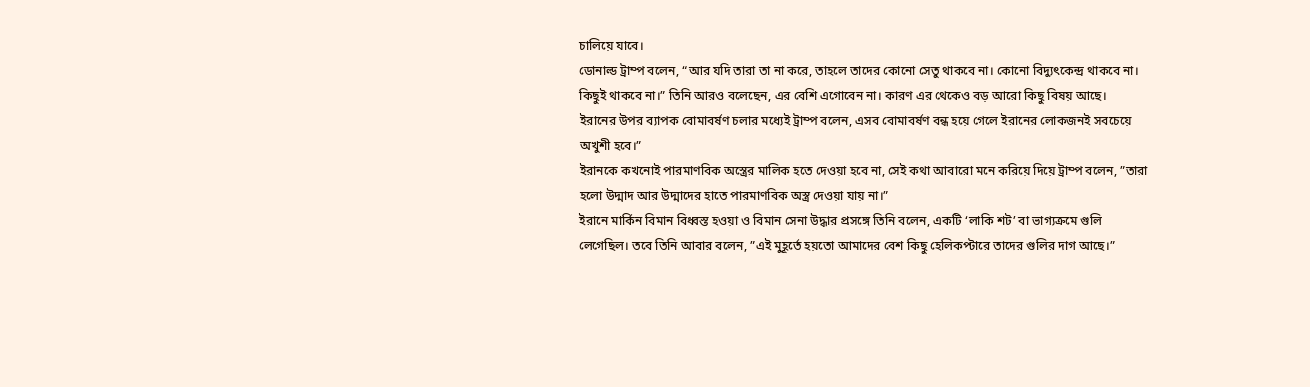চালিয়ে যাবে।
ডোনাল্ড ট্রাম্প বলেন, “আর যদি তারা তা না করে, তাহলে তাদের কোনো সেতু থাকবে না। কোনো বিদ্যুৎকেন্দ্র থাকবে না। কিছুই থাকবে না।” তিনি আরও বলেছেন, এর বেশি এগোবেন না। কারণ এর থেকেও বড় আরো কিছু বিষয় আছে।
ইরানের উপর ব্যাপক বোমাবর্ষণ চলার মধ্যেই ট্রাম্প বলেন, এসব বোমাবর্ষণ বন্ধ হয়ে গেলে ইরানের লোকজনই সবচেয়ে অখুশী হবে।”
ইরানকে কখনোই পারমাণবিক অস্ত্রের মালিক হতে দেওয়া হবে না, সেই কথা আবারো মনে করিয়ে দিয়ে ট্রাম্প বলেন, ”তারা হলো উদ্মাদ আর উদ্মাদের হাতে পারমাণবিক অস্ত্র দেওয়া যায় না।”
ইরানে মার্কিন বিমান বিধ্বস্ত হওয়া ও বিমান সেনা উদ্ধার প্রসঙ্গে তিনি বলেন, একটি ‘লাকি শট’ বা ভাগ্যক্রমে গুলি লেগেছিল। তবে তিনি আবার বলেন, ”এই মুহূর্তে হয়তো আমাদের বেশ কিছু হেলিকপ্টারে তাদের গুলির দাগ আছে।”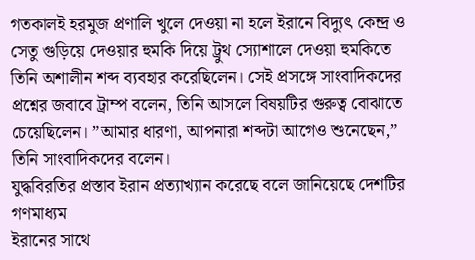গতকালই হরমুজ প্রণালি খুলে দেওয়া না হলে ইরানে বিদ্যুৎ কেন্দ্র ও সেতু গুড়িয়ে দেওয়ার হুমকি দিয়ে ট্রুথ স্যোশালে দেওয়া হুমকিতে তিনি অশালীন শব্দ ব্যবহার করেছিলেন। সেই প্রসঙ্গে সাংবাদিকদের প্রশ্নের জবাবে ট্রাম্প বলেন, তিনি আসলে বিষয়টির গুরুত্ব বোঝাতে চেয়েছিলেন। ”আমার ধারণা, আপনারা শব্দটা আগেও শুনেছেন,” তিনি সাংবাদিকদের বলেন।
যুদ্ধবিরতির প্রস্তাব ইরান প্রত্যাখ্যান করেছে বলে জানিয়েছে দেশটির গণমাধ্যম
ইরানের সাথে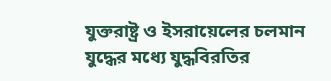যুক্তরাষ্ট্র ও ইসরায়েলের চলমান যুদ্ধের মধ্যে যুদ্ধবিরতির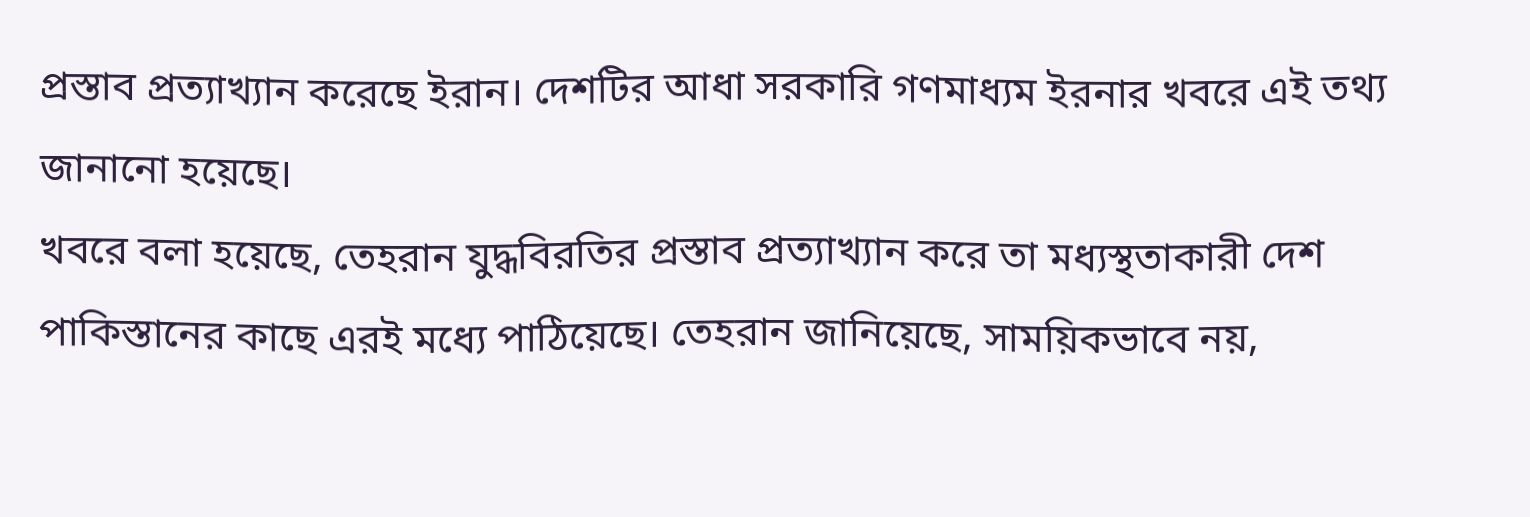প্রস্তাব প্রত্যাখ্যান করেছে ইরান। দেশটির আধা সরকারি গণমাধ্যম ইরনার খবরে এই তথ্য জানানো হয়েছে।
খবরে বলা হয়েছে, তেহরান যুদ্ধবিরতির প্রস্তাব প্রত্যাখ্যান করে তা মধ্যস্থতাকারী দেশ পাকিস্তানের কাছে এরই মধ্যে পাঠিয়েছে। তেহরান জানিয়েছে, সাময়িকভাবে নয়,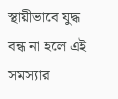স্থায়ীভাবে যুদ্ধ বন্ধ না হলে এই সমস্যার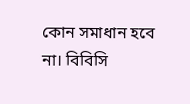কোন সমাধান হবে না। বিবিসি